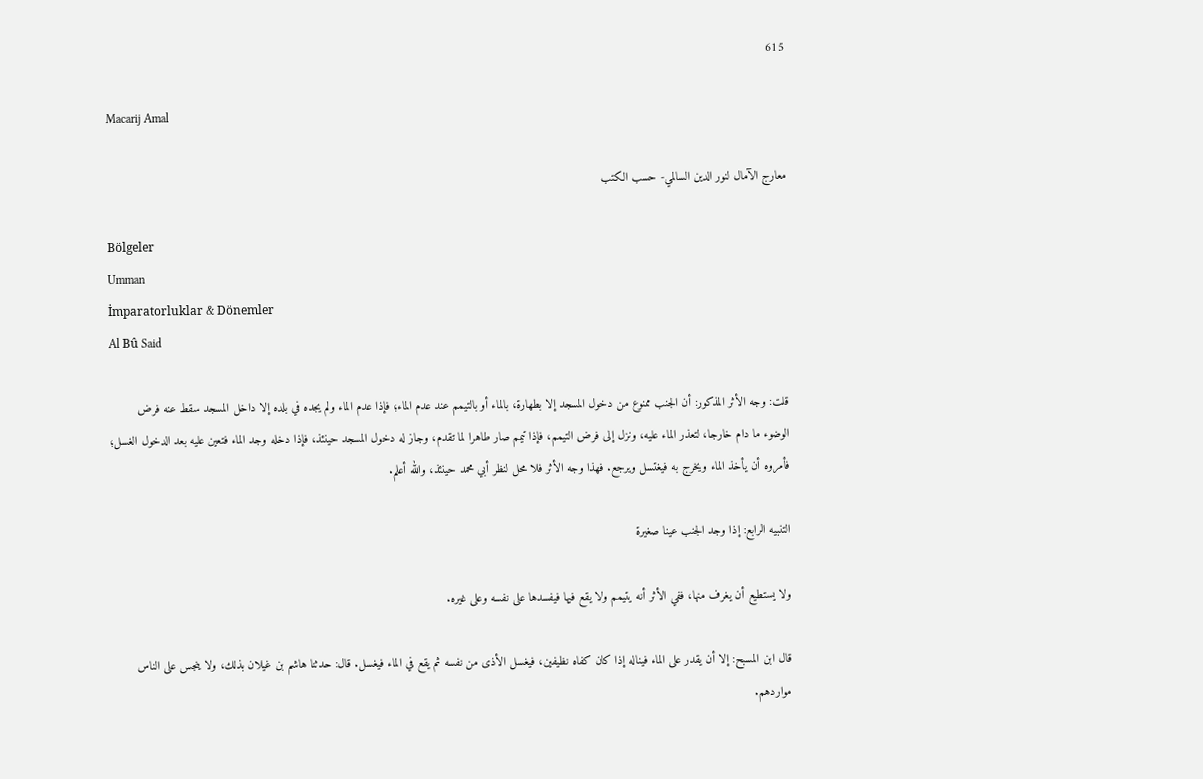615

Macarij Amal

معارج الآمال لنور الدين السالمي- حسب الكتب

Bölgeler
Umman
İmparatorluklar & Dönemler
Al Bû Said

قلت: وجه الأثر المذكور: أن الجنب ممنوع من دخول المسجد إلا بطهارة، بالماء أو بالتيمم عند عدم الماء؛ فإذا عدم الماء ولم يجده في بلده إلا داخل المسجد سقط عنه فرض الوضوء ما دام خارجا، لتعذر الماء عليه، ونزل إلى فرض التيمم، فإذا تيمم صار طاهرا لما تقدم، وجاز له دخول المسجد حينئذ، فإذا دخله وجد الماء فتعين عليه بعد الدخول الغسل؛ فأمروه أن يأخذ الماء ويخرج به فيغتسل ويرجع. فهذا وجه الأثر فلا محل لنظر أبي محمد حينئذ، والله أعلم.

التنبيه الرابع: إذا وجد الجنب عينا صغيرة

ولا يستطيع أن يغرف منها، ففي الأثر أنه يتيمم ولا يقع فيها فيفسدها على نفسه وعلى غيره.

قال ابن المسبح: إلا أن يقدر على الماء فيناله إذا كان كفاه نظيفين، فيغسل الأذى من نفسه ثم يقع في الماء فيغسل. قال: حدثنا هاشم بن غيلان بذلك، ولا ينجس على الناس مواردهم.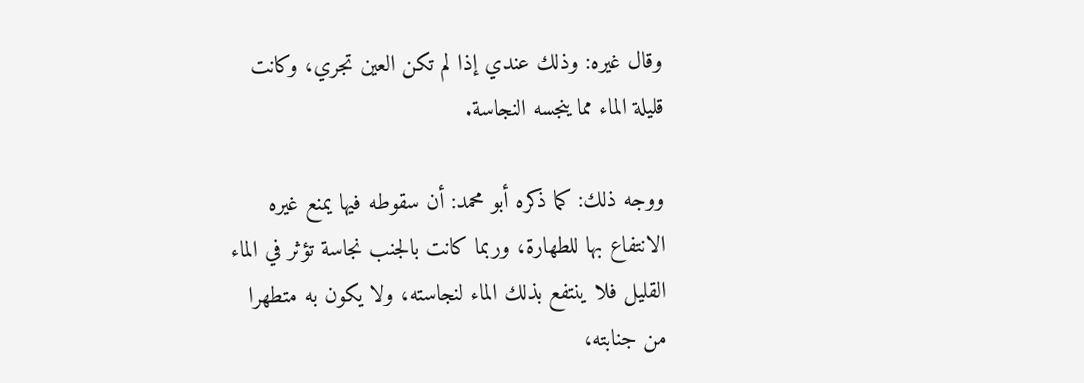وقال غيره: وذلك عندي إذا لم تكن العين تجري، وكانت قليلة الماء مما ينجسه النجاسة.

ووجه ذلك: كما ذكره أبو محمد: أن سقوطه فيها يمنع غيره الانتفاع بها للطهارة، وربما كانت بالجنب نجاسة تؤثر في الماء القليل فلا ينتفع بذلك الماء لنجاسته، ولا يكون به متطهرا من جنابته،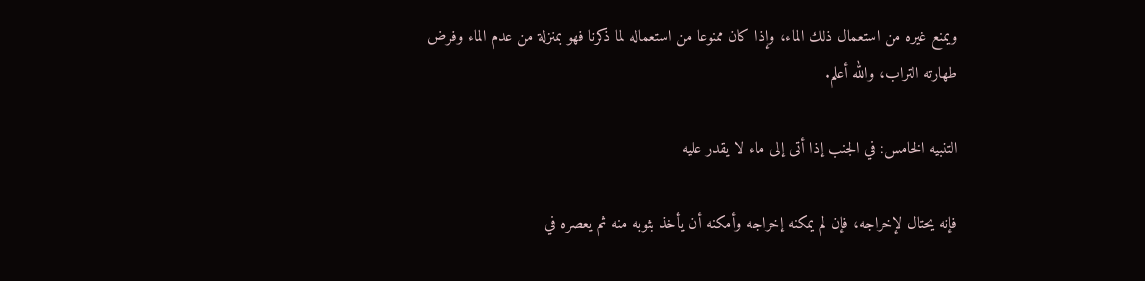ويمنع غيره من استعمال ذلك الماء، وإذا كان ممنوعا من استعماله لما ذكرنا فهو بمنزلة من عدم الماء وفرض طهارته التراب، والله أعلم.

التنبيه الخامس: في الجنب إذا أتى إلى ماء لا يقدر عليه

فإنه يحتال لإخراجه، فإن لم يمكنه إخراجه وأمكنه أن يأخذ بثوبه منه ثم يعصره في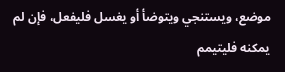موضع، ويستنجي ويتوضأ أو يغسل فليفعل، فإن لم يمكنه فليتيمم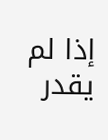إذا لم يقدر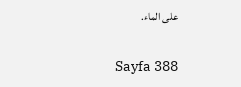على الماء.

Sayfa 388